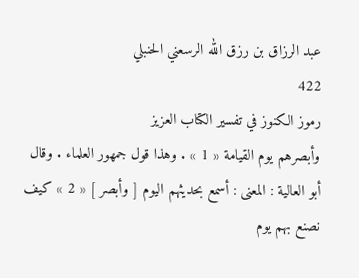عبد الرزاق بن رزق الله الرسعني الحنبلي
422
رموز الكنوز في تفسير الكتاب العزيز
وأبصرهم يوم القيامة « 1 » . وهذا قول جمهور العلماء . وقال أبو العالية : المعنى : أسمع بحديثهم اليوم [ وأبصر ] « 2 » كيف نصنع بهم يوم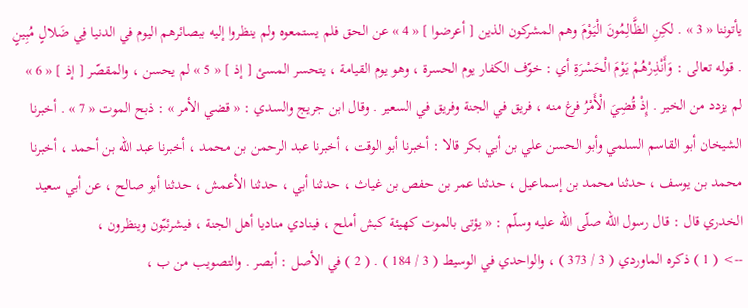يأتوننا « 3 » . لكِنِ الظَّالِمُونَ الْيَوْمَ وهم المشركون الذين [ أعرضوا ] « 4 » عن الحق فلم يستمعوه ولم ينظروا إليه ببصائرهم اليوم في الدنيا فِي ضَلالٍ مُبِينٍ . قوله تعالى : وَأَنْذِرْهُمْ يَوْمَ الْحَسْرَةِ أي : خوّف الكفار يوم الحسرة ، وهو يوم القيامة ، يتحسر المسئ [ إذ ] « 5 » لم يحسن ، والمقصّر [ إذ ] « 6 » لم يزدد من الخير . إِذْ قُضِيَ الْأَمْرُ فرغ منه ، فريق في الجنة وفريق في السعير . وقال ابن جريج والسدي : « قضي الأمر » : ذبح الموت « 7 » . أخبرنا الشيخان أبو القاسم السلمي وأبو الحسن علي بن أبي بكر قالا : أخبرنا أبو الوقت ، أخبرنا عبد الرحمن بن محمد ، أخبرنا عبد اللّه بن أحمد ، أخبرنا محمد بن يوسف ، حدثنا محمد بن إسماعيل ، حدثنا عمر بن حفص بن غياث ، حدثنا أبي ، حدثنا الأعمش ، حدثنا أبو صالح ، عن أبي سعيد الخدري قال : قال رسول اللّه صلّى اللّه عليه وسلّم : « يؤتى بالموت كهيئة كبش أملح ، فينادي مناديا أهل الجنة ، فيشرئبّون وينظرون ،
--> ( 1 ) ذكره الماوردي ( 3 / 373 ) ، والواحدي في الوسيط ( 3 / 184 ) . ( 2 ) في الأصل : أبصر . والتصويب من ب ،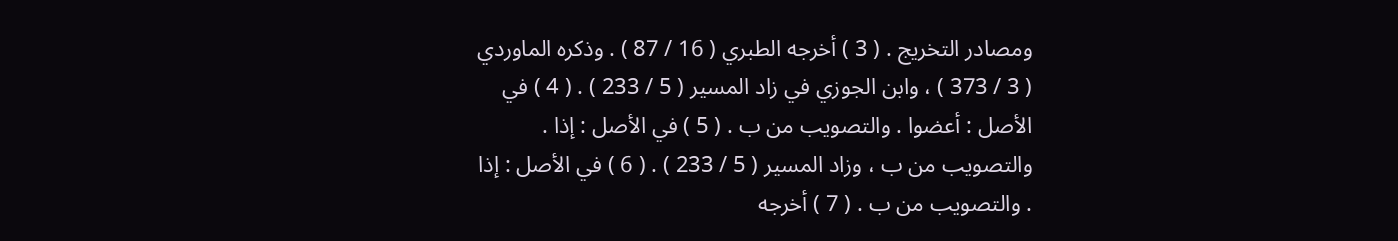ومصادر التخريج . ( 3 ) أخرجه الطبري ( 16 / 87 ) . وذكره الماوردي ( 3 / 373 ) ، وابن الجوزي في زاد المسير ( 5 / 233 ) . ( 4 ) في الأصل : أعضوا . والتصويب من ب . ( 5 ) في الأصل : إذا . والتصويب من ب ، وزاد المسير ( 5 / 233 ) . ( 6 ) في الأصل : إذا . والتصويب من ب . ( 7 ) أخرجه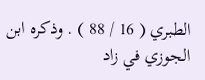الطبري ( 16 / 88 ) . وذكره ابن الجوزي في زاد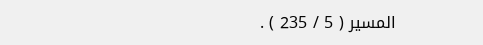المسير ( 5 / 235 ) .